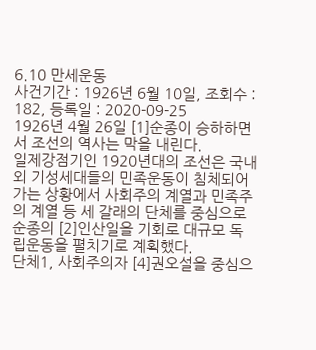6.10 만세운동
사건기간 : 1926년 6월 10일, 조회수 : 182, 등록일 : 2020-09-25
1926년 4월 26일 [1]순종이 승하하면서 조선의 역사는 막을 내린다.
일제강점기인 1920년대의 조선은 국내외 기성세대들의 민족운동이 침체되어가는 상황에서 사회주의 계열과 민족주의 계열 등 세 갈래의 단체를 중심으로 순종의 [2]인산일을 기회로 대규모 독립운동을 펼치기로 계획했다.
단체1, 사회주의자 [4]권오설을 중심으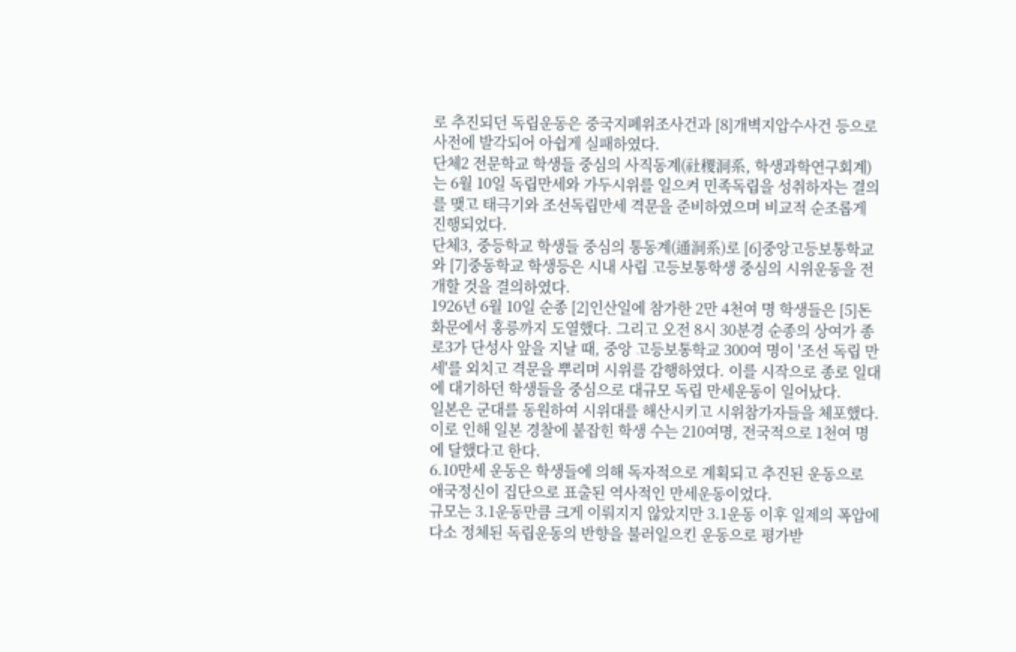로 추진되던 독립운동은 중국지폐위조사건과 [8]개벽지압수사건 등으로 사전에 발각되어 아쉽게 실패하였다.
단체2 전문학교 학생들 중심의 사직동계(社稷洞系, 학생과학연구회계)는 6월 10일 독립만세와 가두시위를 일으켜 민족독립을 성취하자는 결의를 맺고 태극기와 조선독립만세 격문을 준비하였으며 비교적 순조롭게 진행되었다.
단체3, 중등학교 학생들 중심의 통동계(通洞系)로 [6]중앙고등보통학교와 [7]중동학교 학생등은 시내 사립 고등보통학생 중심의 시위운동을 전개할 것을 결의하였다.
1926년 6월 10일 순종 [2]인산일에 참가한 2만 4천여 명 학생들은 [5]돈화문에서 홍릉까지 도열했다. 그리고 오전 8시 30분경 순종의 상여가 종로3가 단성사 앞을 지날 때, 중앙 고등보통학교 300여 명이 '조선 독립 만세'를 외치고 격문을 뿌리며 시위를 감행하였다. 이를 시작으로 종로 일대에 대기하던 학생들을 중심으로 대규모 독립 만세운동이 일어났다.
일본은 군대를 동원하여 시위대를 해산시키고 시위참가자들을 체포했다. 이로 인해 일본 경찰에 붙잡힌 학생 수는 210여명, 전국적으로 1천여 명에 달했다고 한다.
6.10만세 운동은 학생들에 의해 독자적으로 계획되고 추진된 운동으로 애국정신이 집단으로 표출된 역사적인 만세운동이었다.
규모는 3.1운동만큼 크게 이뤄지지 않았지만 3.1운동 이후 일제의 폭압에 다소 정체된 독립운동의 반향을 불러일으킨 운동으로 평가받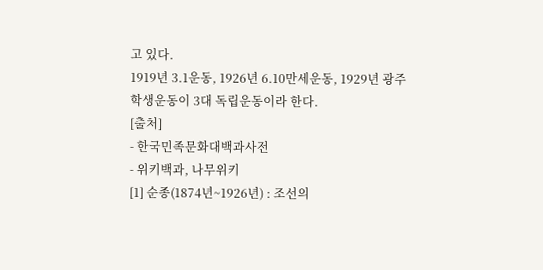고 있다.
1919년 3.1운동, 1926년 6.10만세운동, 1929년 광주학생운동이 3대 독립운동이라 한다.
[출처]
- 한국민족문화대백과사전
- 위키백과, 나무위키
[1] 순종(1874년~1926년) : 조선의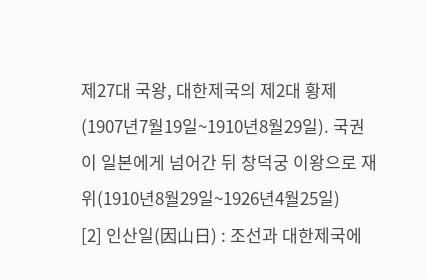제27대 국왕, 대한제국의 제2대 황제(1907년7월19일~1910년8월29일). 국권이 일본에게 넘어간 뒤 창덕궁 이왕으로 재위(1910년8월29일~1926년4월25일)
[2] 인산일(因山日) : 조선과 대한제국에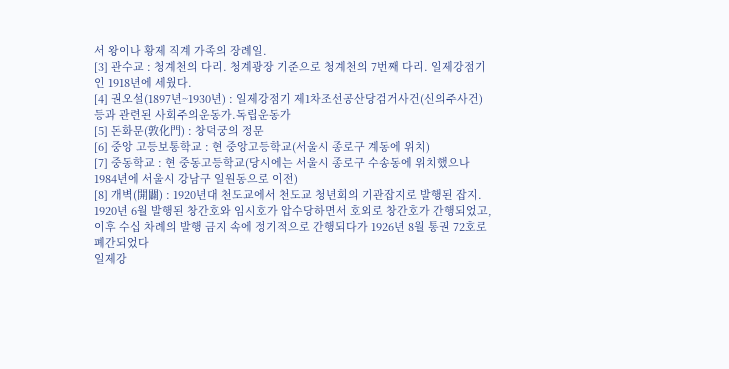서 왕이나 황제 직계 가족의 장례일.
[3] 관수교 : 청계천의 다리. 청계광장 기준으로 청계천의 7번째 다리. 일제강점기인 1918년에 세웠다.
[4] 권오설(1897년~1930년) : 일제강점기 제1차조선공산당검거사건(신의주사건) 등과 관련된 사회주의운동가.독립운동가
[5] 돈화문(敦化門) : 창덕궁의 정문
[6] 중앙 고등보통학교 : 현 중앙고등학교(서울시 종로구 계동에 위치)
[7] 중동학교 : 현 중동고등학교(당시에는 서울시 종로구 수송동에 위치했으나 1984년에 서울시 강남구 일원동으로 이전)
[8] 개벽(開闢) : 1920년대 천도교에서 천도교 청년회의 기관잡지로 발행된 잡지. 1920년 6월 발행된 창간호와 임시호가 압수당하면서 호외로 창간호가 간행되었고, 이후 수십 차례의 발행 금지 속에 정기적으로 간행되다가 1926년 8월 통권 72호로 폐간되었다
일제강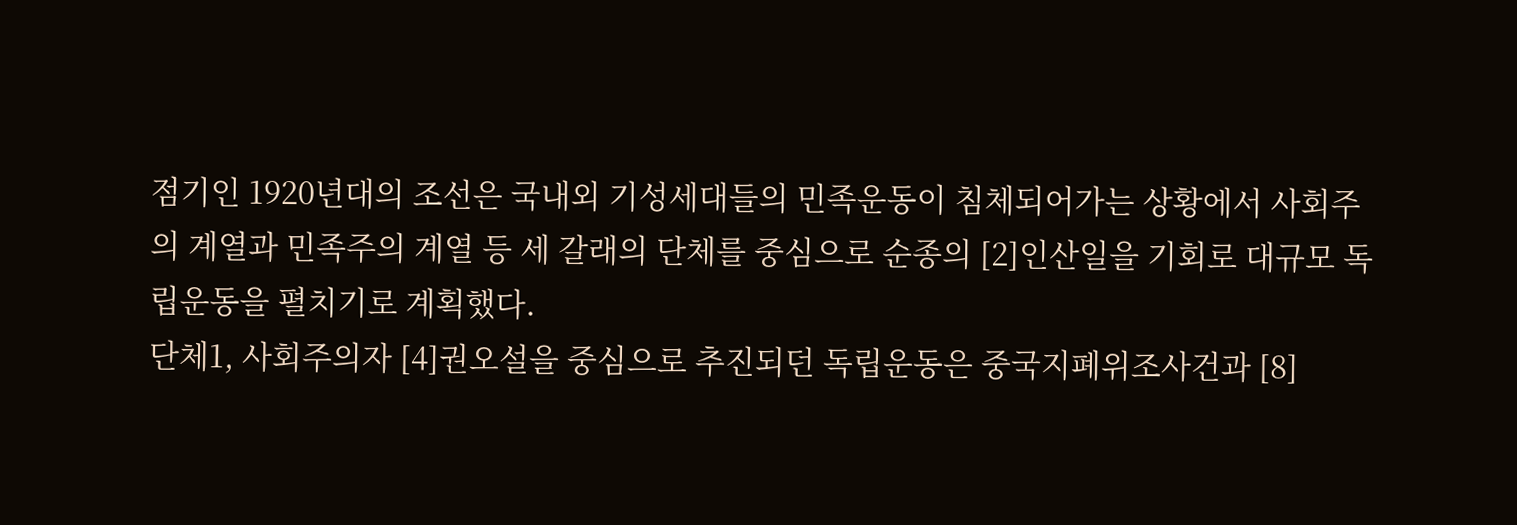점기인 1920년대의 조선은 국내외 기성세대들의 민족운동이 침체되어가는 상황에서 사회주의 계열과 민족주의 계열 등 세 갈래의 단체를 중심으로 순종의 [2]인산일을 기회로 대규모 독립운동을 펼치기로 계획했다.
단체1, 사회주의자 [4]권오설을 중심으로 추진되던 독립운동은 중국지폐위조사건과 [8]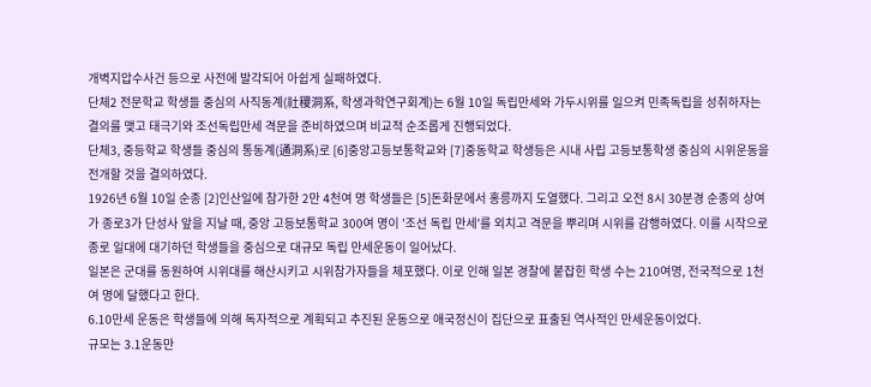개벽지압수사건 등으로 사전에 발각되어 아쉽게 실패하였다.
단체2 전문학교 학생들 중심의 사직동계(社稷洞系, 학생과학연구회계)는 6월 10일 독립만세와 가두시위를 일으켜 민족독립을 성취하자는 결의를 맺고 태극기와 조선독립만세 격문을 준비하였으며 비교적 순조롭게 진행되었다.
단체3, 중등학교 학생들 중심의 통동계(通洞系)로 [6]중앙고등보통학교와 [7]중동학교 학생등은 시내 사립 고등보통학생 중심의 시위운동을 전개할 것을 결의하였다.
1926년 6월 10일 순종 [2]인산일에 참가한 2만 4천여 명 학생들은 [5]돈화문에서 홍릉까지 도열했다. 그리고 오전 8시 30분경 순종의 상여가 종로3가 단성사 앞을 지날 때, 중앙 고등보통학교 300여 명이 '조선 독립 만세'를 외치고 격문을 뿌리며 시위를 감행하였다. 이를 시작으로 종로 일대에 대기하던 학생들을 중심으로 대규모 독립 만세운동이 일어났다.
일본은 군대를 동원하여 시위대를 해산시키고 시위참가자들을 체포했다. 이로 인해 일본 경찰에 붙잡힌 학생 수는 210여명, 전국적으로 1천여 명에 달했다고 한다.
6.10만세 운동은 학생들에 의해 독자적으로 계획되고 추진된 운동으로 애국정신이 집단으로 표출된 역사적인 만세운동이었다.
규모는 3.1운동만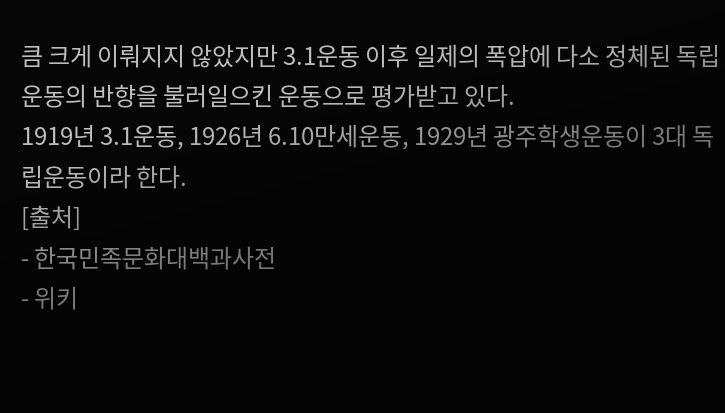큼 크게 이뤄지지 않았지만 3.1운동 이후 일제의 폭압에 다소 정체된 독립운동의 반향을 불러일으킨 운동으로 평가받고 있다.
1919년 3.1운동, 1926년 6.10만세운동, 1929년 광주학생운동이 3대 독립운동이라 한다.
[출처]
- 한국민족문화대백과사전
- 위키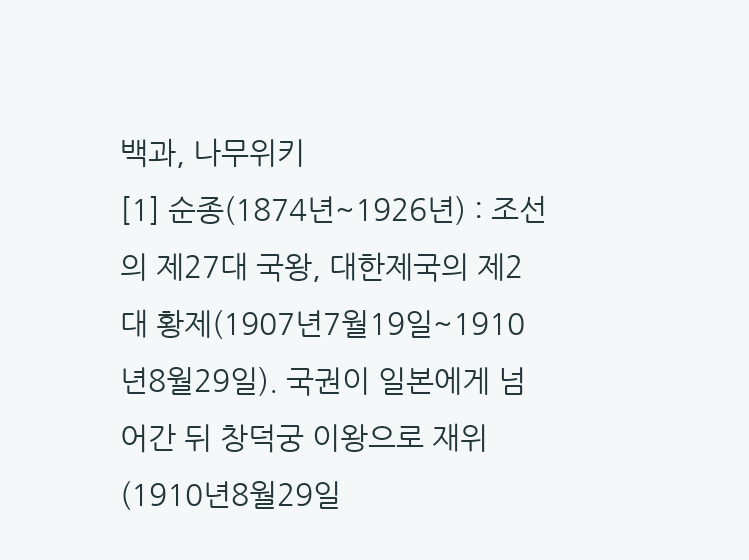백과, 나무위키
[1] 순종(1874년~1926년) : 조선의 제27대 국왕, 대한제국의 제2대 황제(1907년7월19일~1910년8월29일). 국권이 일본에게 넘어간 뒤 창덕궁 이왕으로 재위(1910년8월29일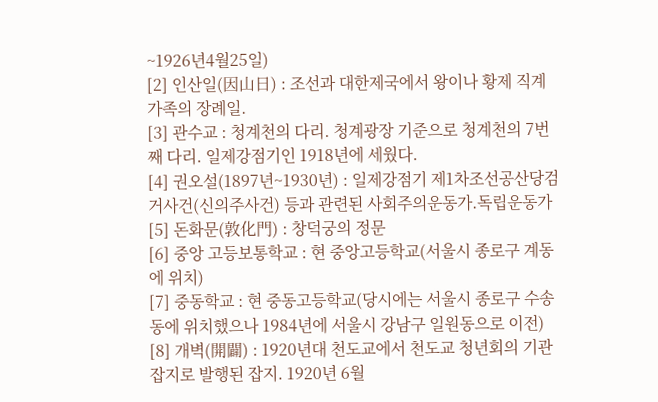~1926년4월25일)
[2] 인산일(因山日) : 조선과 대한제국에서 왕이나 황제 직계 가족의 장례일.
[3] 관수교 : 청계천의 다리. 청계광장 기준으로 청계천의 7번째 다리. 일제강점기인 1918년에 세웠다.
[4] 권오설(1897년~1930년) : 일제강점기 제1차조선공산당검거사건(신의주사건) 등과 관련된 사회주의운동가.독립운동가
[5] 돈화문(敦化門) : 창덕궁의 정문
[6] 중앙 고등보통학교 : 현 중앙고등학교(서울시 종로구 계동에 위치)
[7] 중동학교 : 현 중동고등학교(당시에는 서울시 종로구 수송동에 위치했으나 1984년에 서울시 강남구 일원동으로 이전)
[8] 개벽(開闢) : 1920년대 천도교에서 천도교 청년회의 기관잡지로 발행된 잡지. 1920년 6월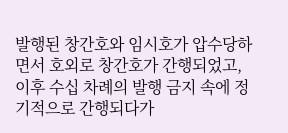발행된 창간호와 임시호가 압수당하면서 호외로 창간호가 간행되었고, 이후 수십 차례의 발행 금지 속에 정기적으로 간행되다가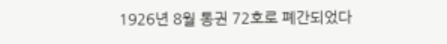1926년 8월 통권 72호로 폐간되었다